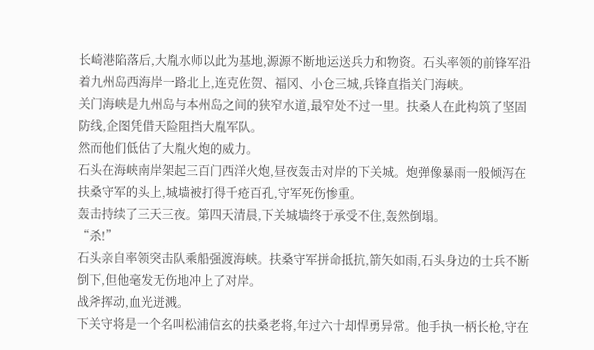长崎港陷落后,大胤水师以此为基地,源源不断地运送兵力和物资。石头率领的前锋军沿着九州岛西海岸一路北上,连克佐贺、福冈、小仓三城,兵锋直指关门海峡。
关门海峡是九州岛与本州岛之间的狭窄水道,最窄处不过一里。扶桑人在此构筑了坚固防线,企图凭借天险阻挡大胤军队。
然而他们低估了大胤火炮的威力。
石头在海峡南岸架起三百门西洋火炮,昼夜轰击对岸的下关城。炮弹像暴雨一般倾泻在扶桑守军的头上,城墙被打得千疮百孔,守军死伤惨重。
轰击持续了三天三夜。第四天清晨,下关城墙终于承受不住,轰然倒塌。
“杀!”
石头亲自率领突击队乘船强渡海峡。扶桑守军拼命抵抗,箭矢如雨,石头身边的士兵不断倒下,但他毫发无伤地冲上了对岸。
战斧挥动,血光迸溅。
下关守将是一个名叫松浦信玄的扶桑老将,年过六十却悍勇异常。他手执一柄长枪,守在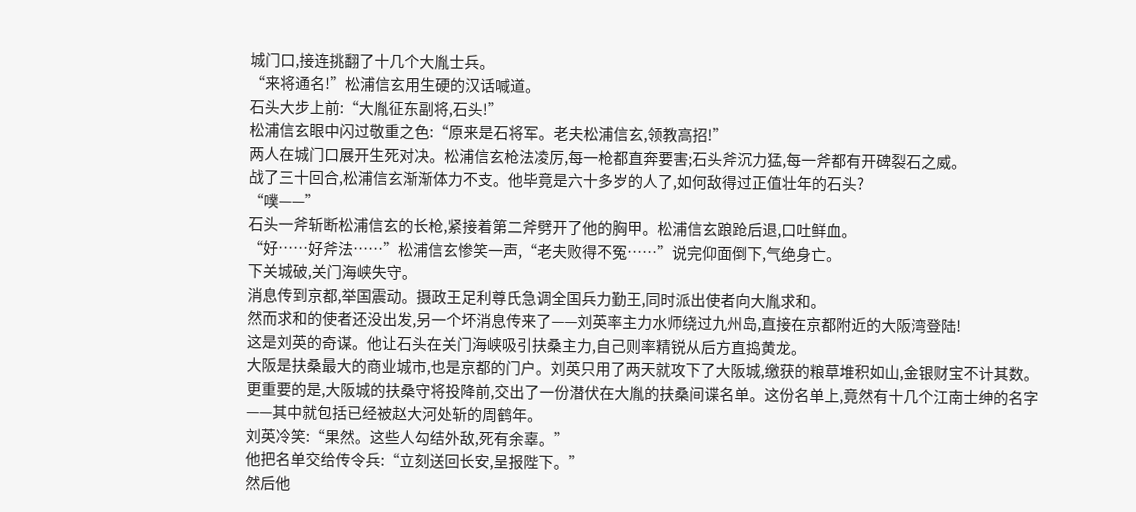城门口,接连挑翻了十几个大胤士兵。
“来将通名!”松浦信玄用生硬的汉话喊道。
石头大步上前:“大胤征东副将,石头!”
松浦信玄眼中闪过敬重之色:“原来是石将军。老夫松浦信玄,领教高招!”
两人在城门口展开生死对决。松浦信玄枪法凌厉,每一枪都直奔要害;石头斧沉力猛,每一斧都有开碑裂石之威。
战了三十回合,松浦信玄渐渐体力不支。他毕竟是六十多岁的人了,如何敌得过正值壮年的石头?
“噗——”
石头一斧斩断松浦信玄的长枪,紧接着第二斧劈开了他的胸甲。松浦信玄踉跄后退,口吐鲜血。
“好……好斧法……”松浦信玄惨笑一声,“老夫败得不冤……”说完仰面倒下,气绝身亡。
下关城破,关门海峡失守。
消息传到京都,举国震动。摄政王足利尊氏急调全国兵力勤王,同时派出使者向大胤求和。
然而求和的使者还没出发,另一个坏消息传来了——刘英率主力水师绕过九州岛,直接在京都附近的大阪湾登陆!
这是刘英的奇谋。他让石头在关门海峡吸引扶桑主力,自己则率精锐从后方直捣黄龙。
大阪是扶桑最大的商业城市,也是京都的门户。刘英只用了两天就攻下了大阪城,缴获的粮草堆积如山,金银财宝不计其数。
更重要的是,大阪城的扶桑守将投降前,交出了一份潜伏在大胤的扶桑间谍名单。这份名单上,竟然有十几个江南士绅的名字——其中就包括已经被赵大河处斩的周鹤年。
刘英冷笑:“果然。这些人勾结外敌,死有余辜。”
他把名单交给传令兵:“立刻送回长安,呈报陛下。”
然后他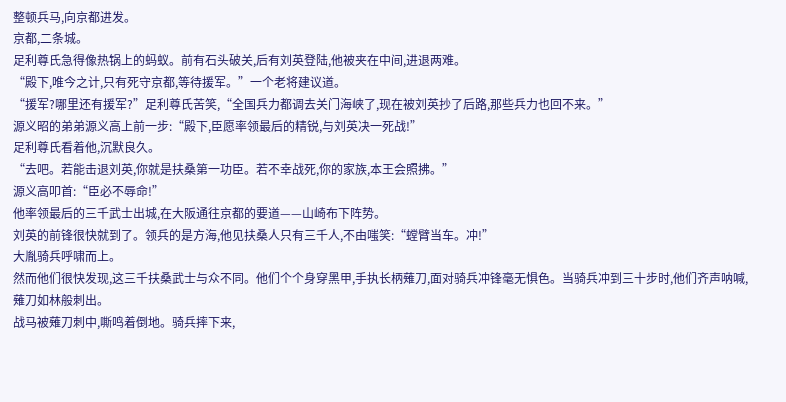整顿兵马,向京都进发。
京都,二条城。
足利尊氏急得像热锅上的蚂蚁。前有石头破关,后有刘英登陆,他被夹在中间,进退两难。
“殿下,唯今之计,只有死守京都,等待援军。”一个老将建议道。
“援军?哪里还有援军?”足利尊氏苦笑,“全国兵力都调去关门海峡了,现在被刘英抄了后路,那些兵力也回不来。”
源义昭的弟弟源义高上前一步:“殿下,臣愿率领最后的精锐,与刘英决一死战!”
足利尊氏看着他,沉默良久。
“去吧。若能击退刘英,你就是扶桑第一功臣。若不幸战死,你的家族,本王会照拂。”
源义高叩首:“臣必不辱命!”
他率领最后的三千武士出城,在大阪通往京都的要道——山崎布下阵势。
刘英的前锋很快就到了。领兵的是方海,他见扶桑人只有三千人,不由嗤笑:“螳臂当车。冲!”
大胤骑兵呼啸而上。
然而他们很快发现,这三千扶桑武士与众不同。他们个个身穿黑甲,手执长柄薙刀,面对骑兵冲锋毫无惧色。当骑兵冲到三十步时,他们齐声呐喊,薙刀如林般刺出。
战马被薙刀刺中,嘶鸣着倒地。骑兵摔下来,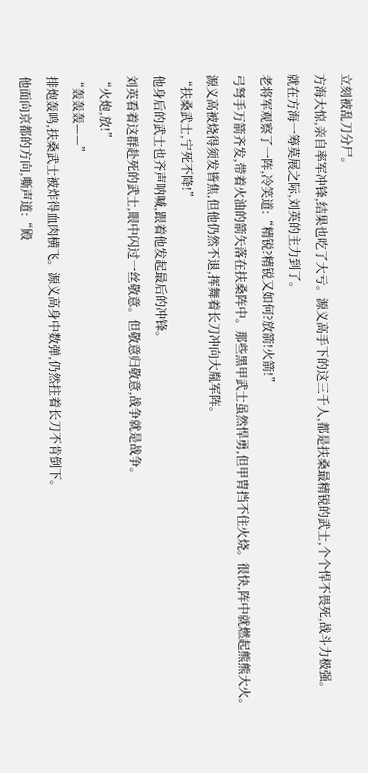立刻被乱刀分尸。
方海大惊,亲自率军冲锋,结果也吃了大亏。源义高手下的这三千人,都是扶桑最精锐的武士,个个悍不畏死,战斗力极强。
就在方海一筹莫展之际,刘英的主力到了。
老将军观察了一阵,冷笑道:“精锐?精锐又如何?放箭!火箭!”
弓弩手万箭齐发,带着火油的箭矢落在扶桑阵中。那些黑甲武士虽然悍勇,但甲胄挡不住火烧。很快,阵中就燃起熊熊大火。
源义高被烧得须发皆焦,但他仍然不退,挥舞着长刀冲向大胤军阵。
“扶桑武士,宁死不降!”
他身后的武士也齐声呐喊,跟着他发起最后的冲锋。
刘英看着这群赴死的武士,眼中闪过一丝敬意。但敬意归敬意,战争就是战争。
“火炮,放!”
“轰轰轰——”
排炮轰鸣,扶桑武士被炸得血肉横飞。源义高身中数弹,仍然拄着长刀不肯倒下。
他面向京都的方向,嘶声道:“殿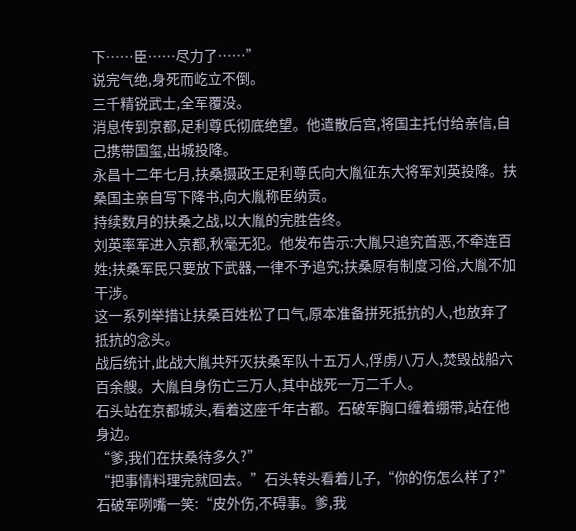下……臣……尽力了……”
说完气绝,身死而屹立不倒。
三千精锐武士,全军覆没。
消息传到京都,足利尊氏彻底绝望。他遣散后宫,将国主托付给亲信,自己携带国玺,出城投降。
永昌十二年七月,扶桑摄政王足利尊氏向大胤征东大将军刘英投降。扶桑国主亲自写下降书,向大胤称臣纳贡。
持续数月的扶桑之战,以大胤的完胜告终。
刘英率军进入京都,秋毫无犯。他发布告示:大胤只追究首恶,不牵连百姓;扶桑军民只要放下武器,一律不予追究;扶桑原有制度习俗,大胤不加干涉。
这一系列举措让扶桑百姓松了口气,原本准备拼死抵抗的人,也放弃了抵抗的念头。
战后统计,此战大胤共歼灭扶桑军队十五万人,俘虏八万人,焚毁战船六百余艘。大胤自身伤亡三万人,其中战死一万二千人。
石头站在京都城头,看着这座千年古都。石破军胸口缠着绷带,站在他身边。
“爹,我们在扶桑待多久?”
“把事情料理完就回去。”石头转头看着儿子,“你的伤怎么样了?”
石破军咧嘴一笑:“皮外伤,不碍事。爹,我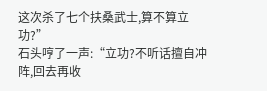这次杀了七个扶桑武士,算不算立功?”
石头哼了一声:“立功?不听话擅自冲阵,回去再收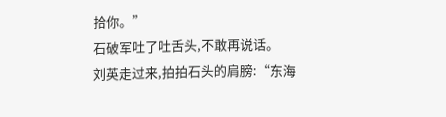拾你。”
石破军吐了吐舌头,不敢再说话。
刘英走过来,拍拍石头的肩膀:“东海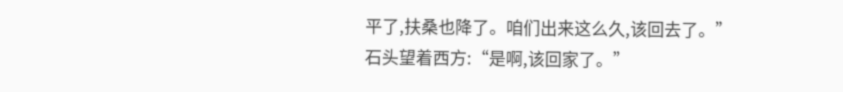平了,扶桑也降了。咱们出来这么久,该回去了。”
石头望着西方:“是啊,该回家了。”